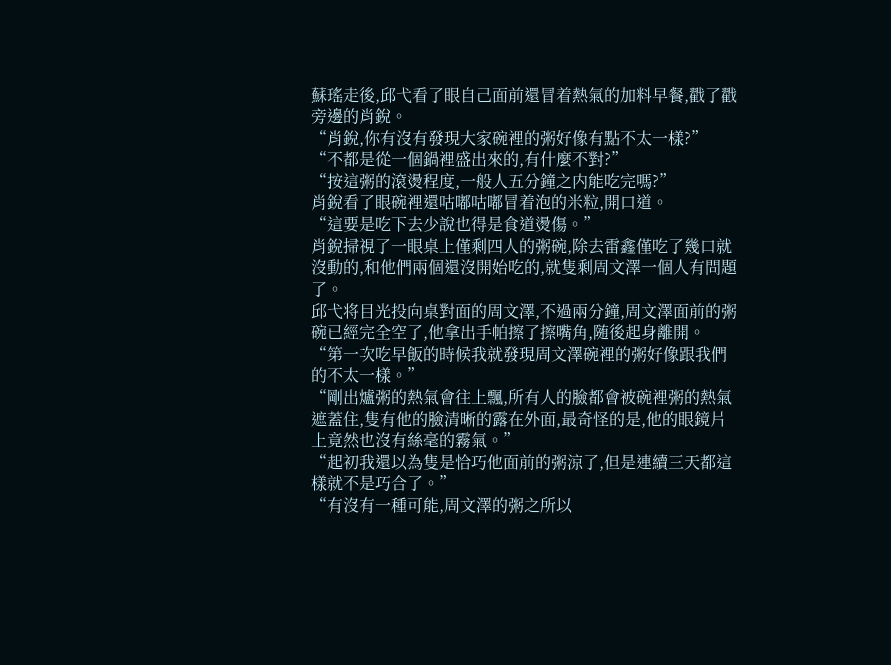蘇瑤走後,邱弋看了眼自己面前還冒着熱氣的加料早餐,戳了戳旁邊的肖銳。
“肖銳,你有沒有發現大家碗裡的粥好像有點不太一樣?”
“不都是從一個鍋裡盛出來的,有什麼不對?”
“按這粥的滾燙程度,一般人五分鐘之内能吃完嗎?”
肖銳看了眼碗裡還咕嘟咕嘟冒着泡的米粒,開口道。
“這要是吃下去少說也得是食道燙傷。”
肖銳掃視了一眼桌上僅剩四人的粥碗,除去雷鑫僅吃了幾口就沒動的,和他們兩個還沒開始吃的,就隻剩周文澤一個人有問題了。
邱弋将目光投向桌對面的周文澤,不過兩分鐘,周文澤面前的粥碗已經完全空了,他拿出手帕擦了擦嘴角,随後起身離開。
“第一次吃早飯的時候我就發現周文澤碗裡的粥好像跟我們的不太一樣。”
“剛出爐粥的熱氣會往上飄,所有人的臉都會被碗裡粥的熱氣遮蓋住,隻有他的臉清晰的露在外面,最奇怪的是,他的眼鏡片上竟然也沒有絲毫的霧氣。”
“起初我還以為隻是恰巧他面前的粥涼了,但是連續三天都這樣就不是巧合了。”
“有沒有一種可能,周文澤的粥之所以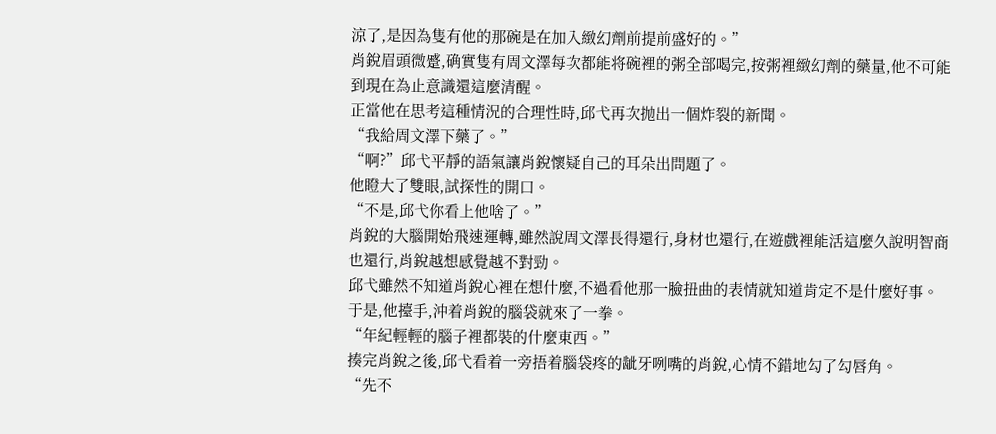涼了,是因為隻有他的那碗是在加入緻幻劑前提前盛好的。”
肖銳眉頭微蹙,确實隻有周文澤每次都能将碗裡的粥全部喝完,按粥裡緻幻劑的藥量,他不可能到現在為止意識還這麼清醒。
正當他在思考這種情況的合理性時,邱弋再次抛出一個炸裂的新聞。
“我給周文澤下藥了。”
“啊?”邱弋平靜的語氣讓肖銳懷疑自己的耳朵出問題了。
他瞪大了雙眼,試探性的開口。
“不是,邱弋你看上他啥了。”
肖銳的大腦開始飛速運轉,雖然說周文澤長得還行,身材也還行,在遊戲裡能活這麼久說明智商也還行,肖銳越想感覺越不對勁。
邱弋雖然不知道肖銳心裡在想什麼,不過看他那一臉扭曲的表情就知道肯定不是什麼好事。
于是,他擡手,沖着肖銳的腦袋就來了一拳。
“年紀輕輕的腦子裡都裝的什麼東西。”
揍完肖銳之後,邱弋看着一旁捂着腦袋疼的龇牙咧嘴的肖銳,心情不錯地勾了勾唇角。
“先不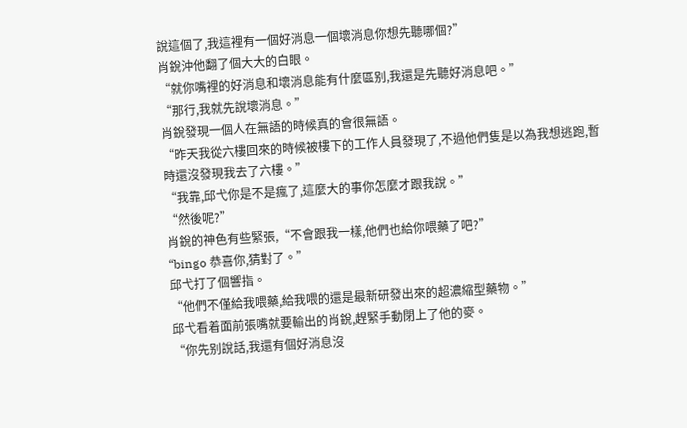說這個了,我這裡有一個好消息一個壞消息你想先聽哪個?”
肖銳沖他翻了個大大的白眼。
“就你嘴裡的好消息和壞消息能有什麼區别,我還是先聽好消息吧。”
“那行,我就先說壞消息。”
肖銳發現一個人在無語的時候真的會很無語。
“昨天我從六樓回來的時候被樓下的工作人員發現了,不過他們隻是以為我想逃跑,暫時還沒發現我去了六樓。”
“我靠,邱弋你是不是瘋了,這麼大的事你怎麼才跟我說。”
“然後呢?”
肖銳的神色有些緊張,“不會跟我一樣,他們也給你喂藥了吧?”
“bingo 恭喜你,猜對了。”
邱弋打了個響指。
“他們不僅給我喂藥,給我喂的還是最新研發出來的超濃縮型藥物。”
邱弋看着面前張嘴就要輸出的肖銳,趕緊手動閉上了他的麥。
“你先别說話,我還有個好消息沒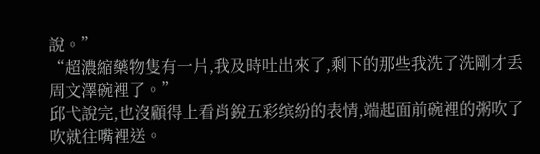說。”
“超濃縮藥物隻有一片,我及時吐出來了,剩下的那些我洗了洗剛才丢周文澤碗裡了。”
邱弋說完,也沒顧得上看肖銳五彩缤紛的表情,端起面前碗裡的粥吹了吹就往嘴裡送。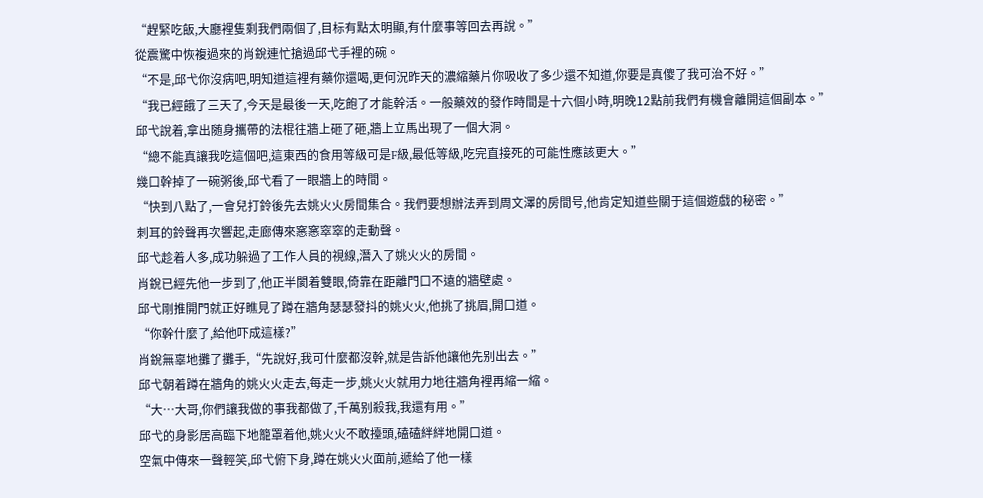“趕緊吃飯,大廳裡隻剩我們兩個了,目标有點太明顯,有什麼事等回去再說。”
從震驚中恢複過來的肖銳連忙搶過邱弋手裡的碗。
“不是,邱弋你沒病吧,明知道這裡有藥你還喝,更何況昨天的濃縮藥片你吸收了多少還不知道,你要是真傻了我可治不好。”
“我已經餓了三天了,今天是最後一天,吃飽了才能幹活。一般藥效的發作時間是十六個小時,明晚12點前我們有機會離開這個副本。”
邱弋說着,拿出随身攜帶的法棍往牆上砸了砸,牆上立馬出現了一個大洞。
“總不能真讓我吃這個吧,這東西的食用等級可是F級,最低等級,吃完直接死的可能性應該更大。”
幾口幹掉了一碗粥後,邱弋看了一眼牆上的時間。
“快到八點了,一會兒打鈴後先去姚火火房間集合。我們要想辦法弄到周文澤的房間号,他肯定知道些關于這個遊戲的秘密。”
刺耳的鈴聲再次響起,走廊傳來窸窸窣窣的走動聲。
邱弋趁着人多,成功躲過了工作人員的視線,潛入了姚火火的房間。
肖銳已經先他一步到了,他正半閡着雙眼,倚靠在距離門口不遠的牆壁處。
邱弋剛推開門就正好瞧見了蹲在牆角瑟瑟發抖的姚火火,他挑了挑眉,開口道。
“你幹什麼了,給他吓成這樣?”
肖銳無辜地攤了攤手,“先說好,我可什麼都沒幹,就是告訴他讓他先别出去。”
邱弋朝着蹲在牆角的姚火火走去,每走一步,姚火火就用力地往牆角裡再縮一縮。
“大…大哥,你們讓我做的事我都做了,千萬别殺我,我還有用。”
邱弋的身影居高臨下地籠罩着他,姚火火不敢擡頭,磕磕絆絆地開口道。
空氣中傳來一聲輕笑,邱弋俯下身,蹲在姚火火面前,遞給了他一樣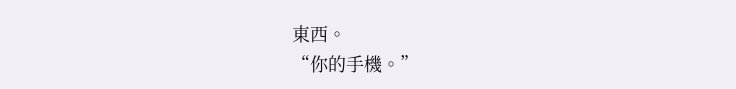東西。
“你的手機。”